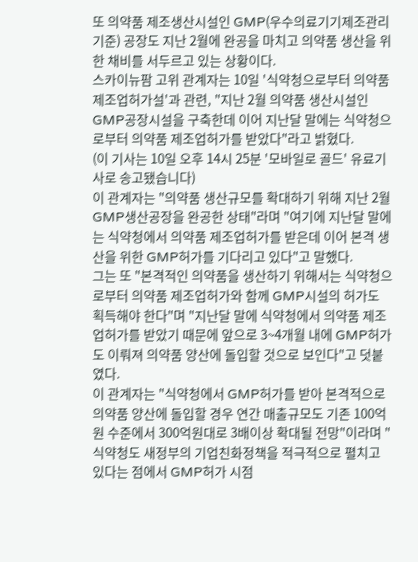또 의약품 제조생산시설인 GMP(우수의료기기제조관리기준) 공장도 지난 2월에 완공을 마치고 의약품 생산을 위한 채비를 서두르고 있는 상황이다.
스카이뉴팜 고위 관계자는 10일 '식약청으로부터 의약품 제조업허가설'과 관련, "지난 2월 의약품 생산시설인 GMP공장시설을 구축한데 이어 지난달 말에는 식약청으로부터 의약품 제조업허가를 받았다"라고 밝혔다.
(이 기사는 10일 오후 14시 25분 '모바일로 골드' 유료기사로 송고됐습니다)
이 관계자는 "의약품 생산규모를 확대하기 위해 지난 2월 GMP생산공장을 완공한 상태"라며 "여기에 지난달 말에는 식약청에서 의약품 제조업허가를 받은데 이어 본격 생산을 위한 GMP허가를 기다리고 있다"고 말했다.
그는 또 "본격적인 의약품을 생산하기 위해서는 식약청으로부터 의약품 제조업허가와 함께 GMP시설의 허가도 획득해야 한다"며 "지난달 말에 식약청에서 의약품 제조업허가를 받았기 때문에 앞으로 3~4개월 내에 GMP허가도 이뤄져 의약품 양산에 돌입할 것으로 보인다"고 덧붙였다.
이 관계자는 "식약청에서 GMP허가를 받아 본격적으로 의약품 양산에 돌입할 경우 연간 매출규모도 기존 100억원 수준에서 300억원대로 3배이상 확대될 전망"이라며 "식약청도 새정부의 기업친화정책을 적극적으로 펼치고 있다는 점에서 GMP허가 시점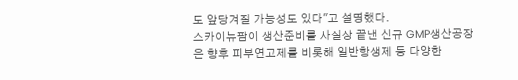도 앞당겨질 가능성도 있다"고 설명했다.
스카이뉴팜이 생산준비를 사실상 끝낸 신규 GMP생산공장은 향후 피부연고제를 비롯해 일반항생제 등 다양한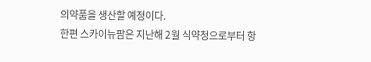의약품을 생산할 예정이다.
한편 스카이뉴팜은 지난해 2월 식약청으로부터 항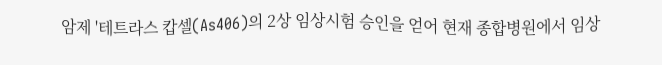암제 '테트라스 캅셀(As406)의 2상 임상시험 승인을 얻어 현재 종합병원에서 임상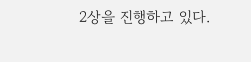2상을 진행하고 있다.